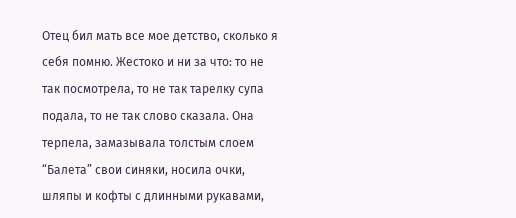Отец бил мать все мое детство, сколько я себя помню. Жестоко и ни за что: то не так посмотрела, то не так тарелку супа подала, то не так слово сказала. Она терпела, замазывала толстым слоем “Балета” свои синяки, носила очки, шляпы и кофты с длинными рукавами,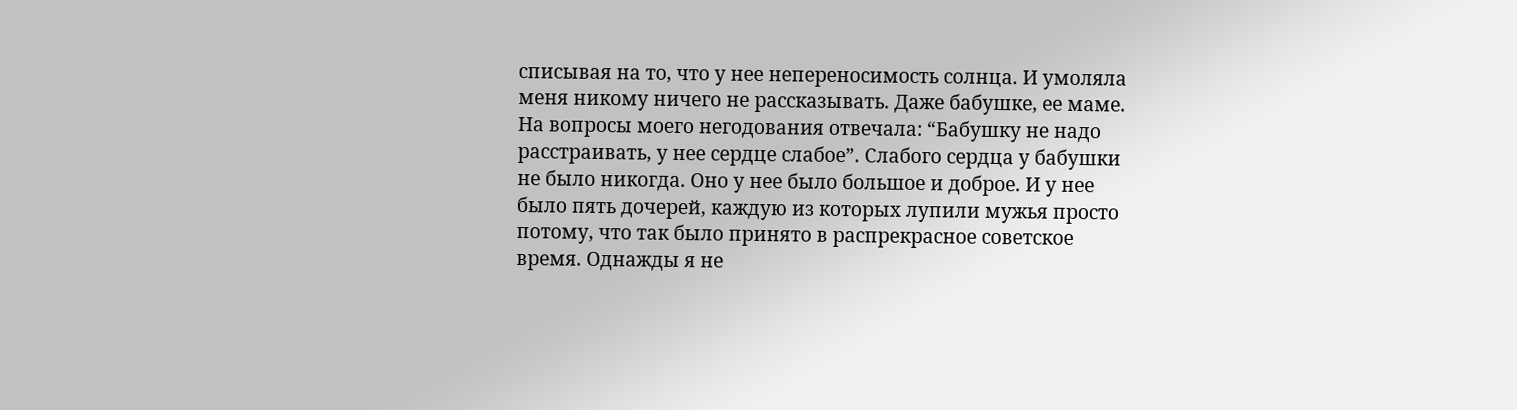списывая на то, что у нее непереносимость солнца. И умоляла меня никому ничего не рассказывать. Даже бабушке, ее маме. На вопросы моего негодования отвечала: “Бабушку не надо расстраивать, у нее сердце слабое”. Слабого сердца у бабушки не было никогда. Оно у нее было большое и доброе. И у нее было пять дочерей, каждую из которых лупили мужья просто потому, что так было принято в распрекрасное советское время. Однажды я не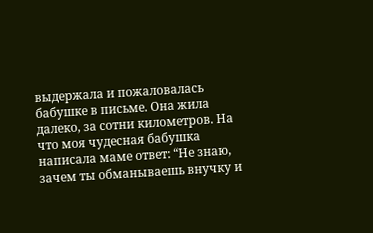выдержала и пожаловалась бабушке в письме. Она жила далеко, за сотни километров. На что моя чудесная бабушка написала маме ответ: “Не знаю, зачем ты обманываешь внучку и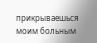прикрываешься моим больным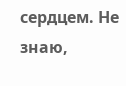сердцем. Не знаю,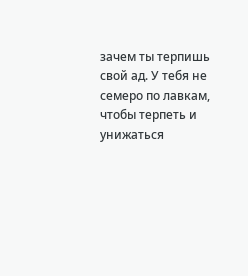зачем ты терпишь свой ад. У тебя не семеро по лавкам, чтобы терпеть и унижаться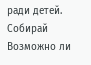ради детей. Собирай
Возможно ли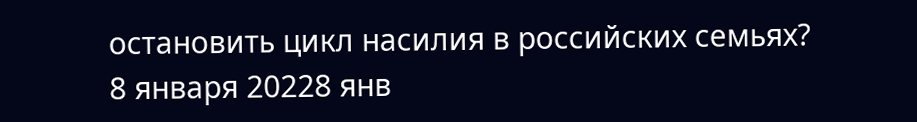остановить цикл насилия в российских семьях?
8 января 20228 янв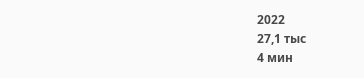2022
27,1 тыс
4 мин